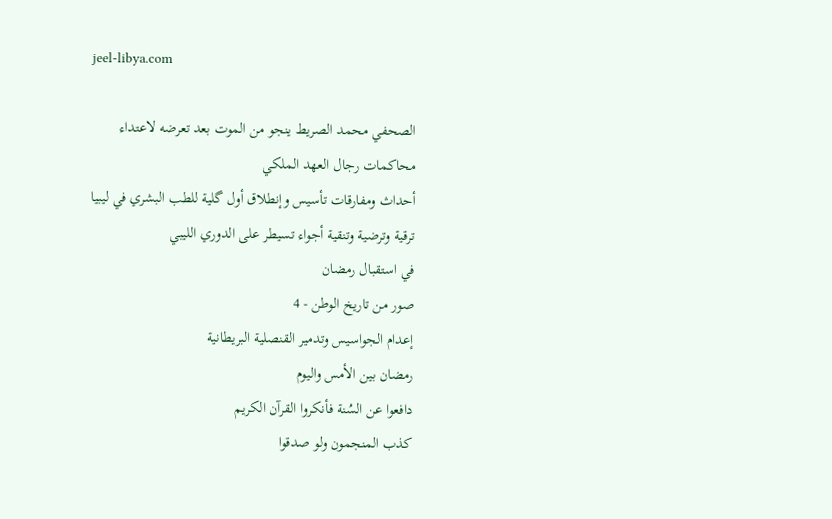jeel-libya.com

الصحفي محمد الصريط ينجو من الموت بعد تعرضه لاعتداء
محاكمات رجال العهد الملكي
أحداث ومفارقات تأسيس وإنطلاق أول گلية للطب البشري في ليبيا
ترقية وترضية وتنقية أجواء تسيطر على الدوري الليبي
في استقبال رمضان
صور من تاريخ الوطن - 4
إعدام الجواسيس وتدمير القنصلية البريطانية
رمضان بين الأمس واليوم
دافعوا عن السُنة فأنكروا القرآن الكريم
كذب المنجمون ولو صدقوا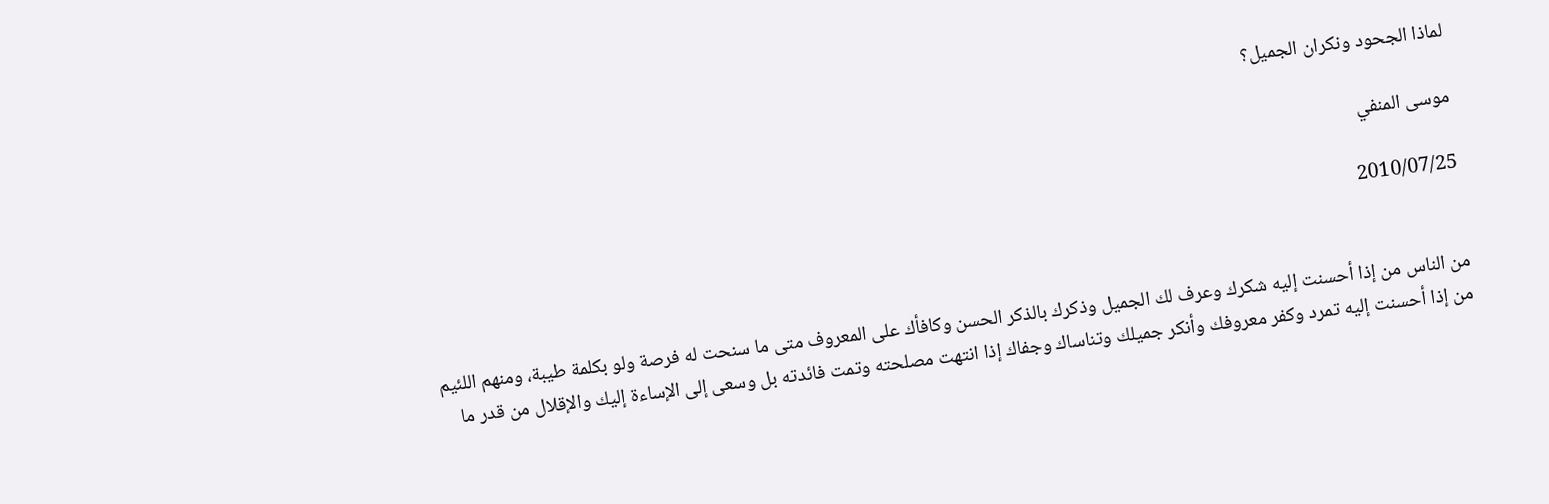لماذا الجحود ونكران الجميل؟

موسى المنفي

2010/07/25


من الناس من إذا أحسنت إليه شكرك وعرف لك الجميل وذكرك بالذكر الحسن وكافأك على المعروف متى ما سنحت له فرصة ولو بكلمة طيبة، ومنهم اللئيم من إذا أحسنت إليه تمرد وكفر معروفك وأنكر جميلك وتناساك وجفاك إذا انتهت مصلحته وتمت فائدته بل وسعى إلى الإساءة إليك والإقلال من قدر ما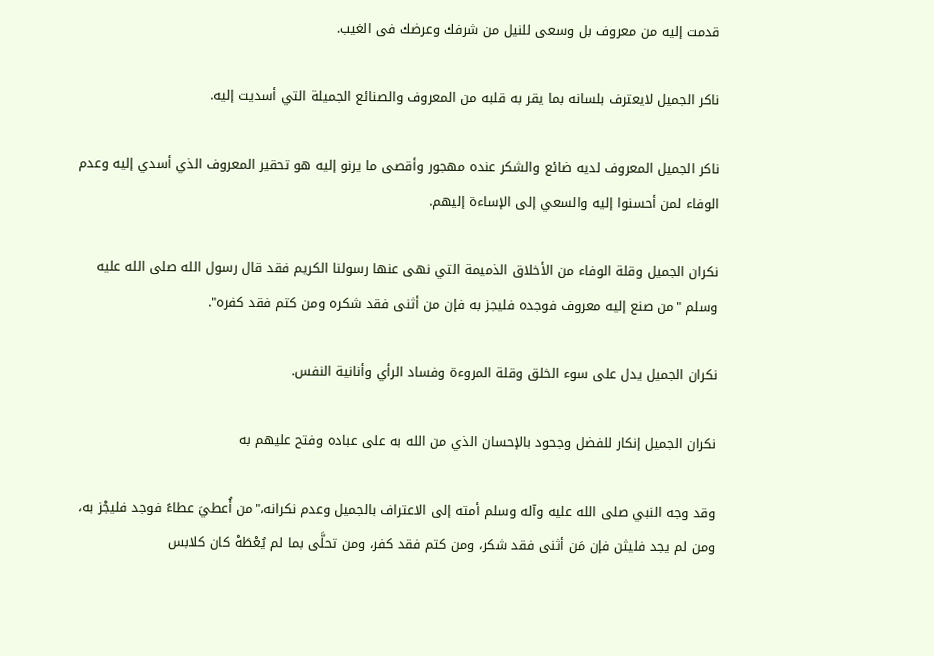قدمت إليه من معروف بل وسعى للنيل من شرفك وعرضك فى الغيب.

ناكر الجميل لايعترف بلسانه بما يقر به قلبه من المعروف والصنائع الجميلة التي أسديت إليه.

ناكر الجميل المعروف لديه ضائع والشكر عنده مهجور وأقصى ما يرنو إليه هو تحقير المعروف الذي أسدي إليه وعدم الوفاء لمن أحسنوا إليه والسعي إلى الإساءة إليهم.

نكران الجميل وقلة الوفاء من الأخلاق الذميمة التي نهى عنها رسولنا الكريم فقد قال رسول الله صلى الله عليه وسلم "من صنع إليه معروف فوجده فليجز به فإن من أثنى فقد شكره ومن كتم فقد كفره".

نكران الجميل يدل على سوء الخلق وقلة المروءة وفساد الرأي وأنانية النفس.

نكران الجميل إنكار للفضل وجحود بالإحسان الذي من الله به على عباده وفتح عليهم به

وقد وجه النبي صلى الله عليه وآله وسلم أمته إلى الاعتراف بالجميل وعدم نكرانه،"من أُعطيَ عطاءً فوجد فليجْز به، ومن لم يجد فليثن فإن مَن أثنى فقد شكر، ومن كتم فقد كفر، ومن تحلَّى بما لم يُعْطَهْ كان كلابس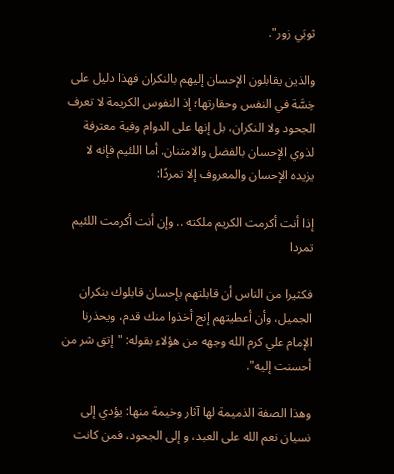ثوبَي زور".

والذين يقابلون الإحسان إليهم بالنكران فهذا دليل على خِسَّة في النفس وحقارتها؛ إذ النفوس الكريمة لا تعرف الجحود ولا النكران، بل إنها على الدوام وفية معترفة لذوي الإحسان بالفضل والامتنان. أما اللئيم فإنه لا يزيده الإحسان والمعروف إلا تمردًا:

إذا أنت أكرمت الكريم ملكته .. وإن أنت أكرمت اللئيم تمردا

فكثيرا من الناس أن قابلتهم بإحسان قابلوك بنكران الجميل، وأن أعطيتهم إنج أخذوا منك قدم، ويحذرنا الإمام علي كرم الله وجهه من هؤلاء بقوله: "إتق شر من أحسنت إليه".

وهذا الصفة الذميمة لها آثار وخيمة منها: يؤدي إلى نسيان نعم الله على العبد، و إلى الجحود، فمن كانت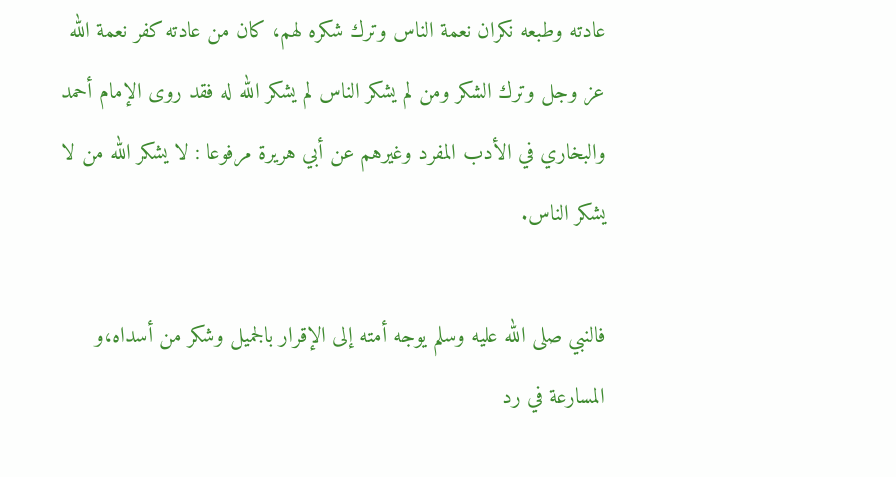عادته وطبعه نكران نعمة الناس وترك شكره لهم، كان من عادته كفر نعمة الله عز وجل وترك الشكر ومن لم يشكر الناس لم يشكر الله له فقد روى الإمام أحمد والبخاري في الأدب المفرد وغيرهم عن أبي هريرة مرفوعا : لا يشكر الله من لا يشكر الناس.

فالنبي صلى الله عليه وسلم يوجه أمته إلى الإقرار بالجميل وشكر من أسداه،و المسارعة في رد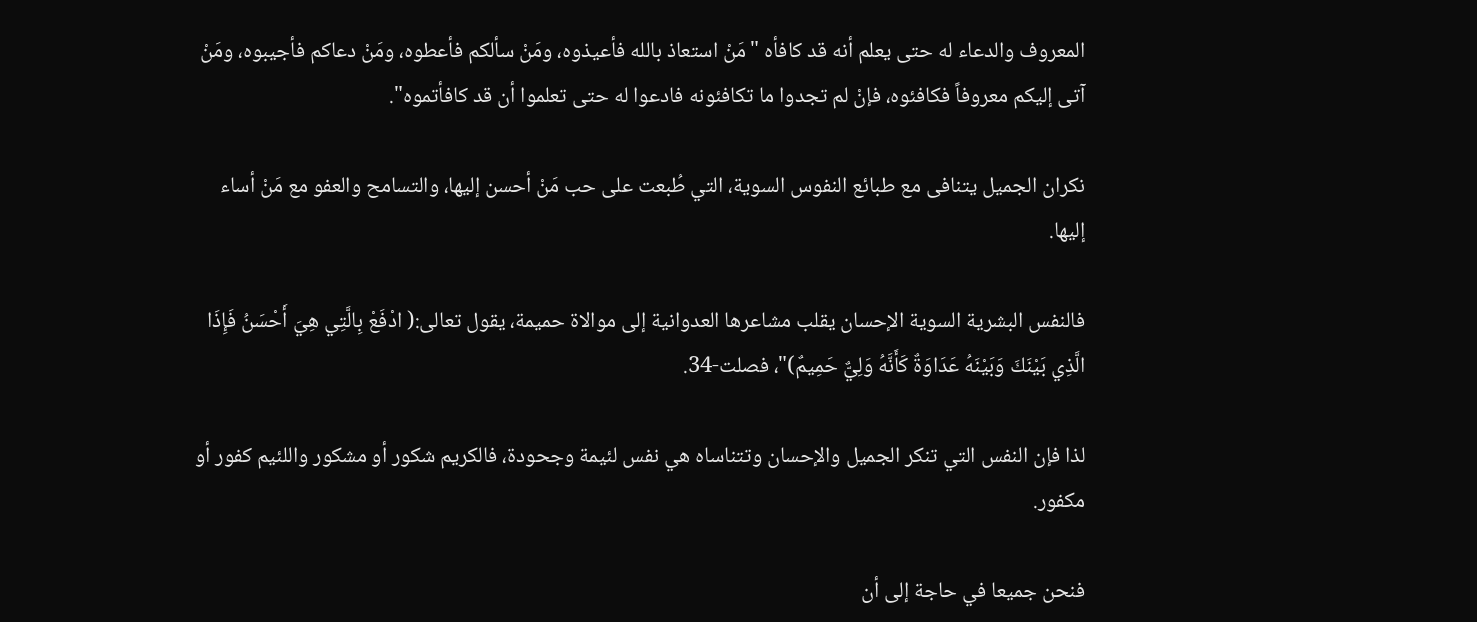المعروف والدعاء له حتى يعلم أنه قد كافأه "مَنْ استعاذ بالله فأعيذوه، ومَنْ سألكم فأعطوه، ومَنْ دعاكم فأجيبوه، ومَنْ آتى إليكم معروفاً فكافئوه، فإنْ لم تجدوا ما تكافئونه فادعوا له حتى تعلموا أن قد كافأتموه".

نكران الجميل يتنافى مع طبائع النفوس السوية، التي طُبعت على حب مَنْ أحسن إليها، والتسامح والعفو مع مَنْ أساء إليها.

فالنفس البشرية السوية الإحسان يقلب مشاعرها العدوانية إلى موالاة حميمة، يقول تعالى:( ادْفَعْ بِالَّتِي هِيَ أَحْسَنُ فَإِذَا الَّذِي بَيْنَكَ وَبَيْنَهُ عَدَاوَةٌ كَأَنَّهُ وَلِيٌّ حَمِيمٌ)"، فصلت-34.

لذا فإن النفس التي تنكر الجميل والإحسان وتتناساه هي نفس لئيمة وجحودة، فالكريم شكور أو مشكور واللئيم كفور أو مكفور.

فنحن جميعا في حاجة إلى أن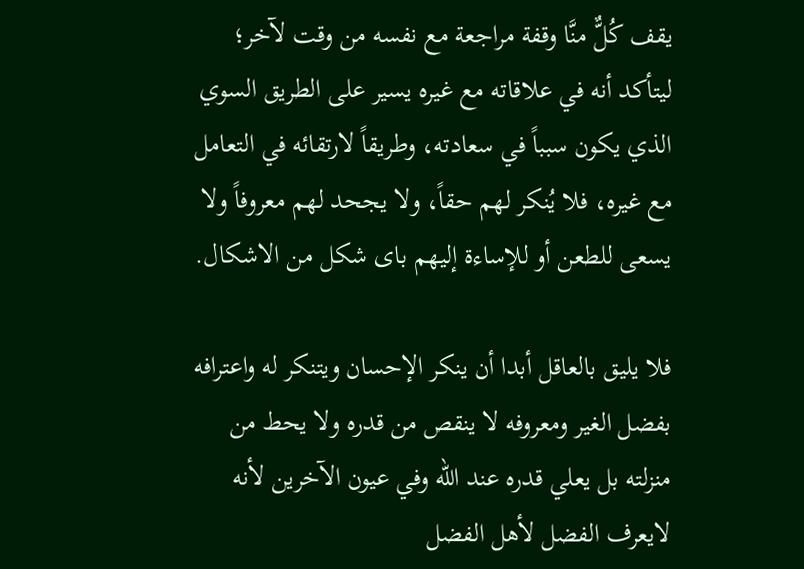يقف كُلٌّ منَّا وقفة مراجعة مع نفسه من وقت لآخر؛ ليتأكد أنه في علاقاته مع غيره يسير على الطريق السوي الذي يكون سبباً في سعادته، وطريقاً لارتقائه في التعامل مع غيره، فلا يُنكر لهم حقاً، ولا يجحد لهم معروفاً ولا يسعى للطعن أو للإساءة إليهم باى شكل من الاشكال.

فلا يليق بالعاقل أبدا أن ينكر الإحسان ويتنكر له واعترافه بفضل الغير ومعروفه لا ينقص من قدره ولا يحط من منزلته بل يعلي قدره عند الله وفي عيون الآخرين لأنه لايعرف الفضل لأهل الفضل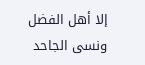إلا أهل الفضل ونسى الجاحد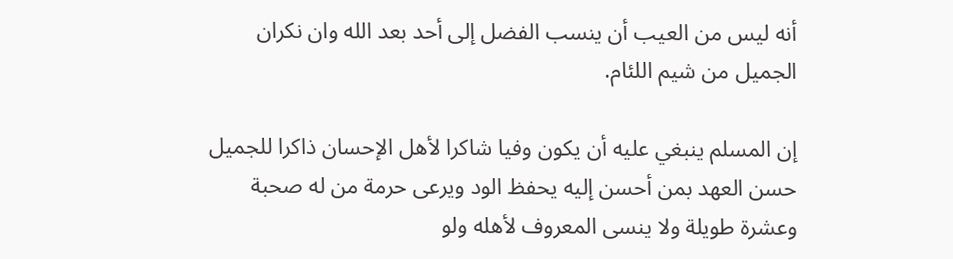أنه ليس من العيب أن ينسب الفضل إلى أحد بعد الله وان نكران الجميل من شيم اللئام.

إن المسلم ينبغي عليه أن يكون وفيا شاكرا لأهل الإحسان ذاكرا للجميل حسن العهد بمن أحسن إليه يحفظ الود ويرعى حرمة من له صحبة وعشرة طويلة ولا ينسى المعروف لأهله ولو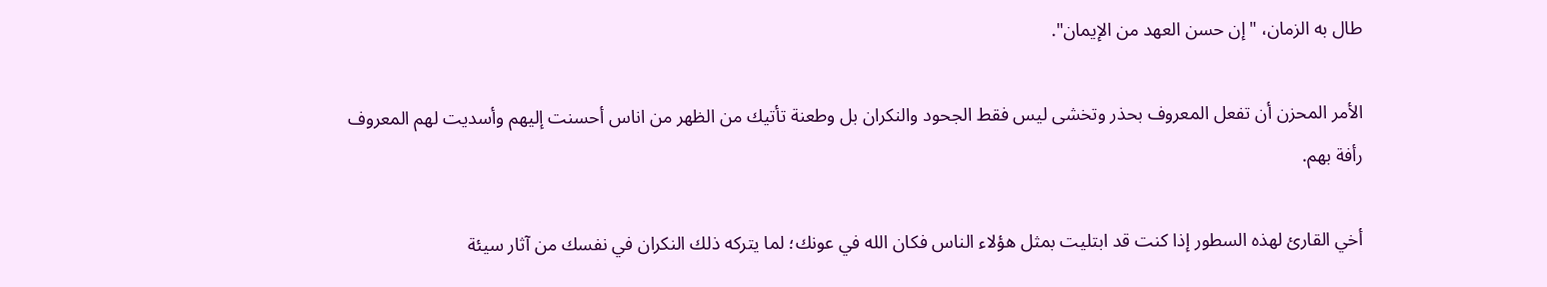طال به الزمان، "إن حسن العهد من الإيمان".

الأمر المحزن أن تفعل المعروف بحذر وتخشى ليس فقط الجحود والنكران بل وطعنة تأتيك من الظهر من اناس أحسنت إليهم وأسديت لهم المعروف رأفة بهم.

أخي القارئ لهذه السطور إذا كنت قد ابتليت بمثل هؤلاء الناس فكان الله في عونك؛ لما يتركه ذلك النكران في نفسك من آثار سيئة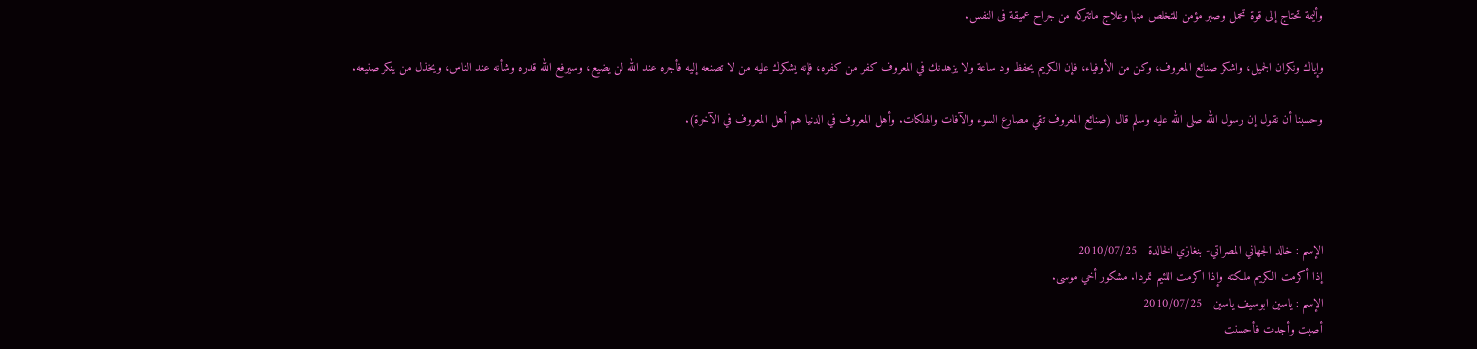وأليمة تحتاج إلى قوة تحمل وصبر مؤمن للتخلص منها وعلاج ماتتركه من جراح عميقة فى النفس.

وإياك ونكران الجميل، واشكر صنائع المعروف، وكن من الأوفياء، فإن الكريم يحفظ ود ساعة ولا يزهدنك في المعروف كفر من كفره، فإنه يشكرك عليه من لا تصنعه إليه فأجره عند الله لن يضيع، وسيرفع الله قدره وشأنه عند الناس، ويخذل من ينكر صنيعه.

وحسبنا أن نقول إن رسول الله صلى الله عليه وسلم قال (صنائع المعروف تقي مصارع السوء والآفات والهلكات. وأهل المعروف في الدنيا هم أهل المعروف في الآخرة).




الإسم : خالد الجهاني المصراتي- بنغازي الخالدة   2010/07/25
إذا أكرمت الكريم ملكته وإذا اكرمت اللئيم تمردا. مشكور أخي موسى.
الإسم : ياسين ابوسيف ياسين   2010/07/25
أصبت وأجدت فأحسنت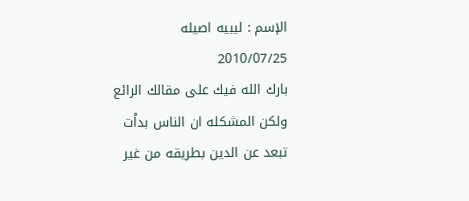الإسم : ليبيه اصيله   2010/07/25
بارك الله فيك على مقالك الرائع ولكن المشكله ان الناس بداْت تبعد عن الدين بطريقه من غير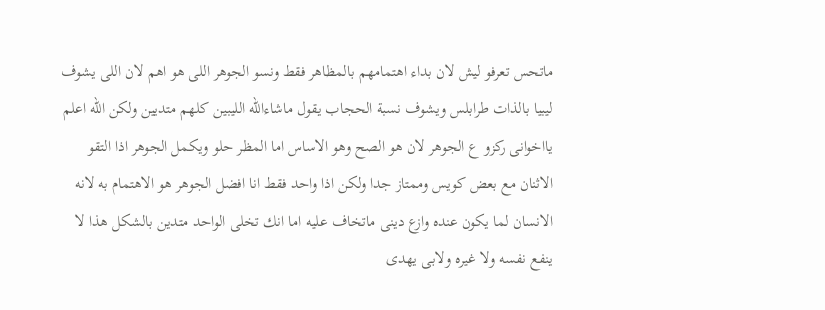ماتحس تعرفو ليش لان بداء اهتمامهم بالمظاهر فقط ونسو الجوهر اللى هو اهم لان اللى يشوف ليبيا بالذات طرابلس ويشوف نسبة الحجاب يقول ماشاءالله الليبين كلهم متديين ولكن الله اعلم يااخوانى ركزو ع الجوهر لان هو الصح وهو الاساس اما المظر حلو ويكمل الجوهر اذا التقو الاثنان مع بعض كويس وممتاز جدا ولكن اذا واحد فقط انا افضل الجوهر هو الاهتمام به لانه الانسان لما يكون عنده وازع دينى ماتخاف عليه اما انك تخلى الواحد متدين بالشكل هذا لا ينفع نفسه ولا غيره ولابى يهدى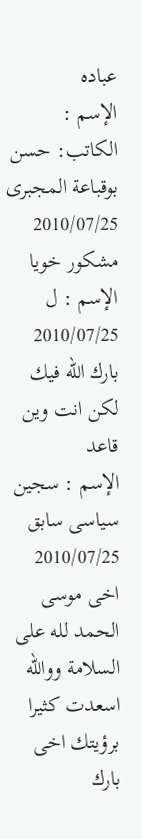عباده
الإسم : الكاتب: حسن بوقباعة المجبرى   2010/07/25
مشكور خويا
الإسم : ل   2010/07/25
بارك الله فيك
لكن انت وين قاعد
الإسم : سجين سياسى سابق   2010/07/25
اخى موسى الحمد لله على السلامة ووالله اسعدت كثيرا برؤيتك اخى بارك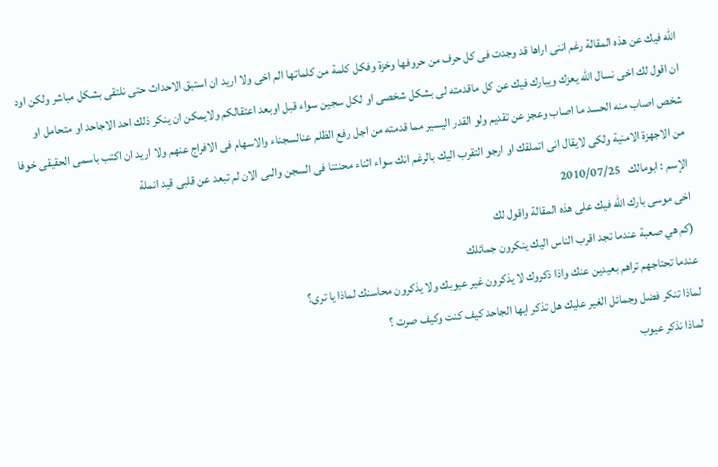الله فيك عن هذه المقالة رغم اننى اراها قد وجدت فى كل حرف من حروفها وخزة وفكل كلمة من كلماتها الم اخى ولا اريد ان استبق الاحداث حتى نلتقى بشكل مباشر ولكن اود ان اقول لك اخى نسال الله يعزك ويبارك فيك عن كل ماقدمته لى بشكل شخصى او لكل سجين سواء قبل اوبعد اعتقالكم ولايمكن ان ينكر ذلك احد الاجاحد او متحامل او شخص اصاب منه الحسد ما اصاب وعجز عن تقديم ولو القدر اليسير مما قدمته من اجل رفع الظلم عنالسجناء والاسهام فى الافراج عنهم ولا اريد ان اكتب باسمى الحقيقى خوفا من الاجهزة الامنية ولكى لايقال انى اتملقك او ارجو التقرب اليك بالرغم انك سواء اثناء محنتنا فى السجن والىى الان لم تبعد عن قلبى قيد انملة
الإسم : ابومالك   2010/07/25
اخى موسى بارك الله فيك على هذه المقالة واقول لك
(كم هي صعبة عندما تجد اقرب الناس اليك ينكرون جمائلك
عندما تحتاجهم تراهم بعيدين عنك واذا ذكروك لا يذكرون غير عيوبك ولا يذكرون محاسنك لماذا يا ترى؟
لماذا تنكر فضل وجمائل الغير عليك هل تذكر ايها الجاحد كيف كنت وكيف صرت ؟
لماذا نذكر عيوب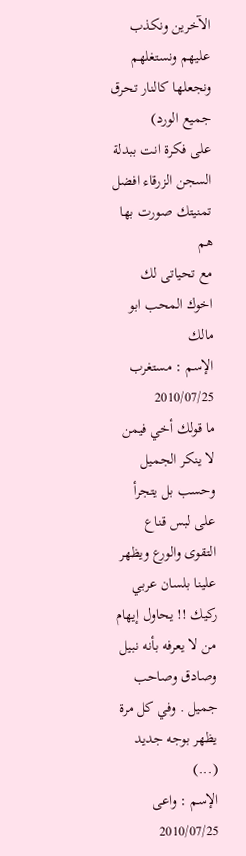الآخرين ونكذب عليهم ونستغلهم ونجعلها كالنار تحرق جميع الورد)
على فكرة انت ببدلة السجن الزرقاء افضل تمنيتك صورت بها هم
مع تحياتى لك اخوك المحب ابو مالك
الإسم : مستغرب   2010/07/25
ما قولك أخي فيمن لا ينكر الجميل وحسب بل يتجرأ على لبس قناع التقوى والورع ويظهر علينا بلسان عربي ركيك !! يحاول إيهام من لا يعرفه بأنه نبيل وصادق وصاحب جميل . وفي كل مرة يظهر بوجه جديد (...)
الإسم : واعى   2010/07/25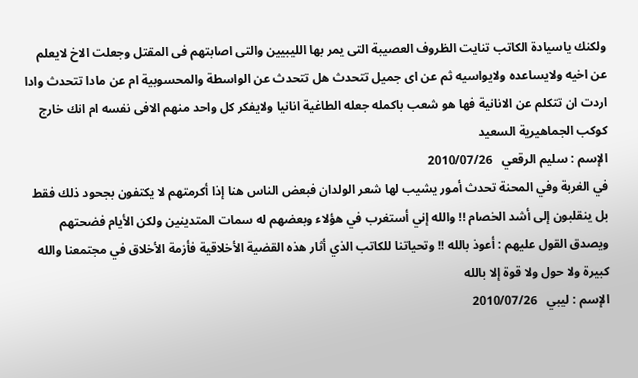ولكنك ياسيادة الكاتب تنايت الظروف العصيبة التى يمر بها الليبيين والتى اصابتهم فى المقتل وجعلت الاخ لايعلم عن اخيه ولايساعده ولايواسيه ثم عن اى جميل تتحدث هل تتحدث عن الواسطة والمحسوبية ام عن مادا تتحدث وادا اردت ان تتكلم عن الانانية فها هو شعب باكمله جعله الطاغية انانيا ولايفكر كل واحد منهم الافى نفسه ام انك خارج كوكب الجماهيرية السعيد
الإسم : سليم الرقعي   2010/07/26
في الغربة وفي المحنة تحدث أمور يشيب لها شعر الولدان فبعض الناس هنا إذا أكرمتهم لا يكتفون بجحود ذلك فقط بل ينقلبون إلى أشد الخصام !! والله إني أستغرب في هؤلاء وبعضهم له سمات المتدينين ولكن الأيام فضحتهم ويصدق القول عليهم : أعوذ بالله !! وتحياتنا للكاتب الذي أثار هذه القضية الأخلاقية فأزمة الأخلاق في مجتمعنا والله كبيرة ولا حول ولا قوة إلا بالله
الإسم : ليبي   2010/07/26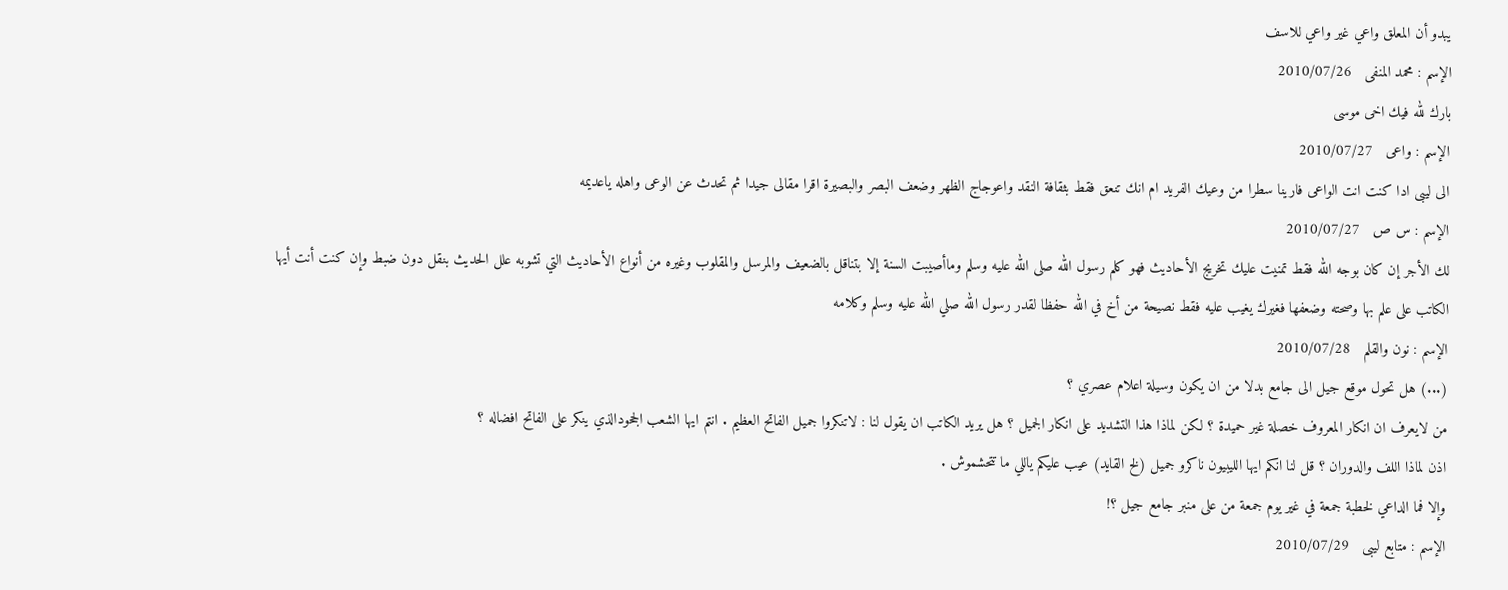يبدو أن المعلق واعي غير واعي للاسف
الإسم : محمد المنفى   2010/07/26
بارك لله فيك اخى موسى
الإسم : واعى   2010/07/27
الى ليبى ادا كنت انت الواعى فارينا سطرا من وعيك الفريد ام انك تنعق فقط بثقافة النقد واعوجاج الظهر وضعف البصر والبصيرة اقرا مقالى جيدا ثم تحدث عن الوعى واهله ياعديمه
الإسم : س ص   2010/07/27
لك الأجر إن كان بوجه الله فقط تمنيت عليك تخريج الأحاديث فهو كلم رسول الله صلى الله عليه وسلم وماأصيبت السنة إلا بتناقل بالضعيف والمرسل والمقلوب وغيره من أنواع الأحاديث التي تشوبه علل الحديث بنقل دون ضبط وإن كنت أنت أيها الكاتب على علم بها وصحته وضعفها فغيرك يغيب عليه فقط نصيحة من أخ في الله حفظا لقدر رسول الله صلي الله عليه وسلم وكلامه
الإسم : نون والقلم   2010/07/28
(...) هل تحول موقع جيل الى جامع بدلا من ان يكون وسيلة اعلام عصري ؟
من لايعرف ان انكار المعروف خصلة غير حميدة ؟ لكن لماذا هذا التشديد على انكار الجميل ؟ هل يريد الكاتب ان يقول لنا : لاتنكروا جميل الفاتح العظيم . انتم ايها الشعب الجحودالذي ينكر على الفاتح افضاله ؟
اذن لماذا اللف والدوران ؟ قل لنا انكم ايها الليبيون ناكرو جميل (لخ القايد) عيب عليكم ياللي ما تتحشموش .
وإلا فما الداعي لخطبة جمعة في غير يوم جمعة من على منبر جامع جيل ؟!
الإسم : متابع ليبى   2010/07/29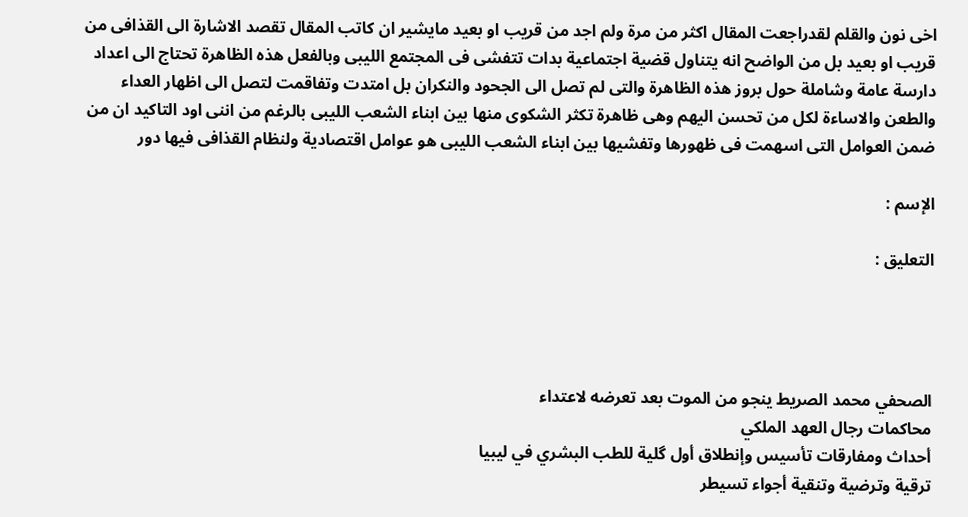اخى نون والقلم لقدراجعت المقال اكثر من مرة ولم اجد من قريب او بعيد مايشير ان كاتب المقال تقصد الاشارة الى القذافى من قريب او بعيد بل من الواضح انه يتناول قضية اجتماعية بدات تتفشى فى المجتمع الليبى وبالفعل هذه الظاهرة تحتاج الى اعداد دارسة عامة وشاملة حول بروز هذه الظاهرة والتى لم تصل الى الجحود والنكران بل امتدت وتفاقمت لتصل الى اظهار العداء والطعن والاساءة لكل من تحسن اليهم وهى ظاهرة تكثر الشكوى منها بين ابناء الشعب الليبى بالرغم من اننى اود التاكيد ان من ضمن العوامل التى اسهمت فى ظهورها وتفشيها بين ابناء الشعب الليبى هو عوامل اقتصادية ولنظام القذافى فيها دور

الإسم :

التعليق :




الصحفي محمد الصريط ينجو من الموت بعد تعرضه لاعتداء
محاكمات رجال العهد الملكي
أحداث ومفارقات تأسيس وإنطلاق أول گلية للطب البشري في ليبيا
ترقية وترضية وتنقية أجواء تسيطر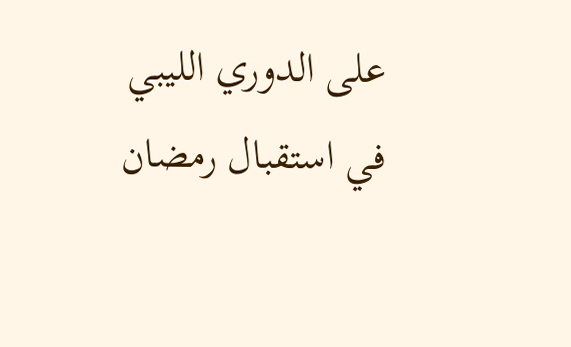على الدوري الليبي
في استقبال رمضان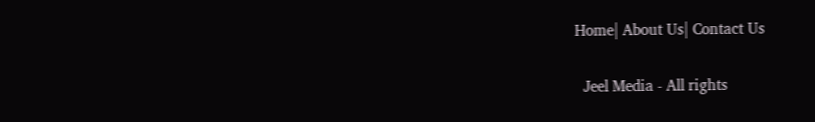Home| About Us| Contact Us

  Jeel Media - All rights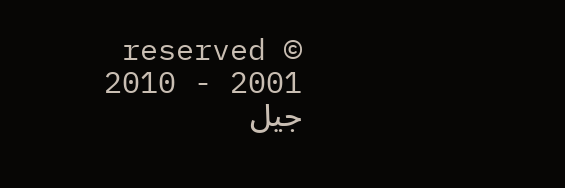reserved © 2010 - 2001 جيل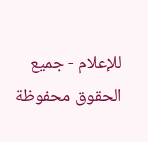للإعلام - جميع الحقوق محفوظة